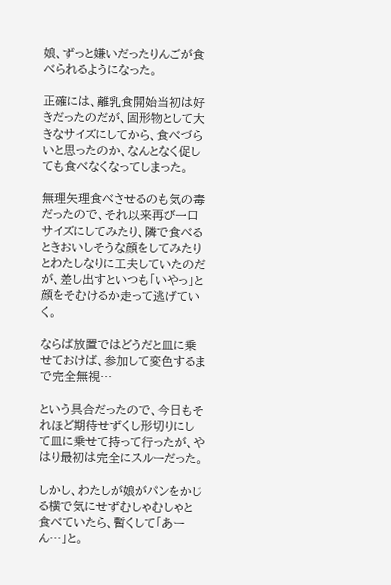娘、ずっと嫌いだったりんごが食べられるようになった。

正確には、離乳食開始当初は好きだったのだが、固形物として大きなサイズにしてから、食べづらいと思ったのか、なんとなく促しても食べなくなってしまった。

無理矢理食べさせるのも気の毒だったので、それ以来再び一口サイズにしてみたり、隣で食べるときおいしそうな顔をしてみたりとわたしなりに工夫していたのだが、差し出すといつも「いやっ」と顔をそむけるか走って逃げていく。

ならば放置ではどうだと皿に乗せておけば、参加して変色するまで完全無視…

という具合だったので、今日もそれほど期待せずくし形切りにして皿に乗せて持って行ったが、やはり最初は完全にスルーだった。

しかし、わたしが娘がパンをかじる横で気にせずむしゃむしゃと食べていたら、暫くして「あーん…」と。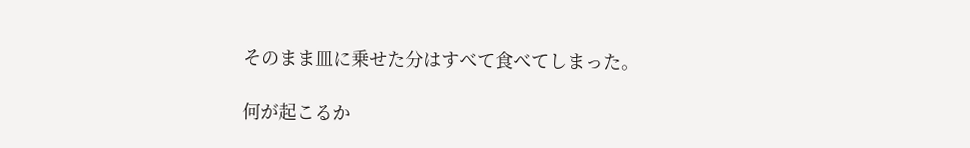そのまま皿に乗せた分はすべて食べてしまった。

何が起こるか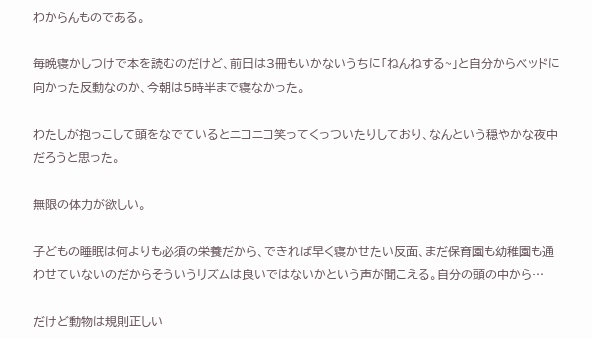わからんものである。

毎晩寝かしつけで本を読むのだけど、前日は3冊もいかないうちに「ねんねする~」と自分からベッドに向かった反動なのか、今朝は5時半まで寝なかった。

わたしが抱っこして頭をなでているとニコニコ笑ってくっついたりしており、なんという穏やかな夜中だろうと思った。

無限の体力が欲しい。

子どもの睡眠は何よりも必須の栄養だから、できれば早く寝かせたい反面、まだ保育園も幼稚園も通わせていないのだからそういうリズムは良いではないかという声が聞こえる。自分の頭の中から…

だけど動物は規則正しい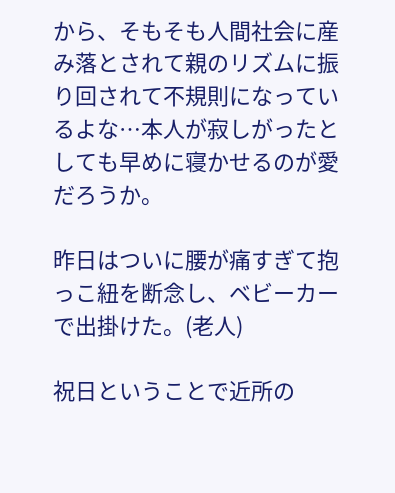から、そもそも人間社会に産み落とされて親のリズムに振り回されて不規則になっているよな…本人が寂しがったとしても早めに寝かせるのが愛だろうか。

昨日はついに腰が痛すぎて抱っこ紐を断念し、ベビーカーで出掛けた。(老人)

祝日ということで近所の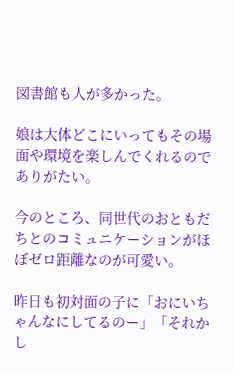図書館も人が多かった。

娘は大体どこにいってもその場面や環境を楽しんでくれるのでありがたい。

今のところ、同世代のおともだちとのコミュニケーションがほぼゼロ距離なのが可愛い。

昨日も初対面の子に「おにいちゃんなにしてるのー」「それかし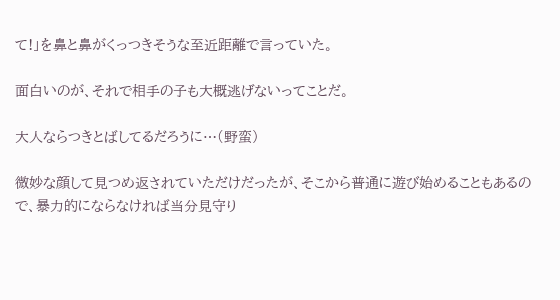て!」を鼻と鼻がくっつきそうな至近距離で言っていた。

面白いのが、それで相手の子も大概逃げないってことだ。

大人ならつきとばしてるだろうに…(野蛮)

微妙な顔して見つめ返されていただけだったが、そこから普通に遊び始めることもあるので、暴力的にならなければ当分見守り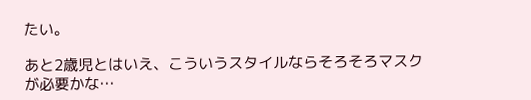たい。

あと2歳児とはいえ、こういうスタイルならそろそろマスクが必要かな…